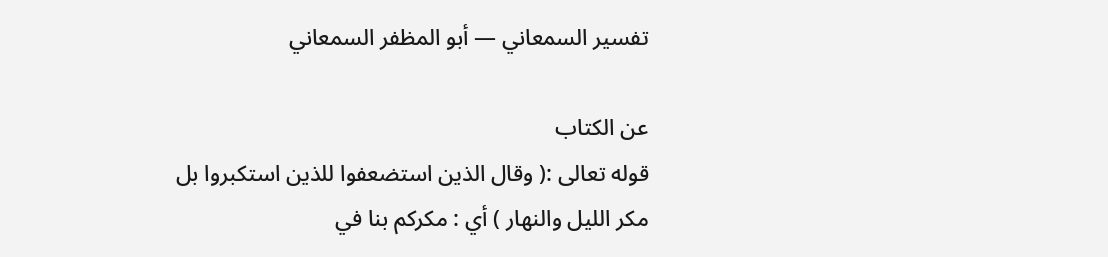تفسير السمعاني — أبو المظفر السمعاني

عن الكتاب
قوله تعالى :( وقال الذين استضعفوا للذين استكبروا بل مكر الليل والنهار ) أي : مكركم بنا في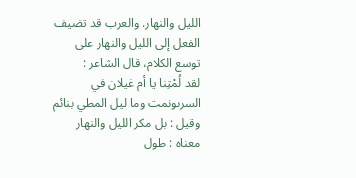الليل والنهار. والعرب قد تضيف الفعل إلى الليل والنهار على توسع الكلام، قال الشاعر :
لقد لُمْتِنا يا أم غيلان في السرىونمت وما ليل المطي بنائم
وقيل : بل مكر الليل والنهار معناه : طول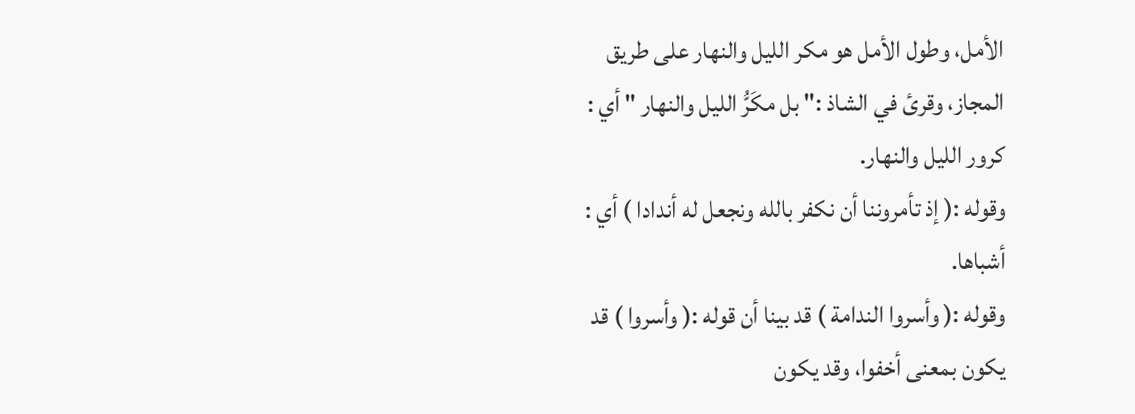الأمل، وطول الأمل هو مكر الليل والنهار على طريق المجاز، وقرئ في الشاذ :" بل مكَرُّ الليل والنهار " أي : كرور الليل والنهار.
وقوله :( إذ تأمروننا أن نكفر بالله ونجعل له أندادا ) أي : أشباها.
وقوله :( وأسروا الندامة ) قد بينا أن قوله :( وأسروا ) قد يكون بمعنى أخفوا، وقد يكون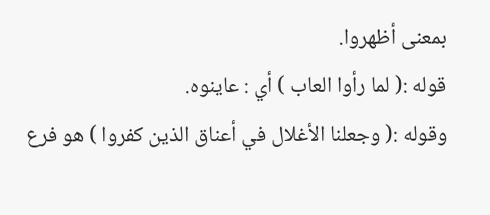بمعنى أظهروا.
قوله :( لما رأوا العاب ) أي : عاينوه.
وقوله :( وجعلنا الأغلال في أعناق الذين كفروا ) هو فرع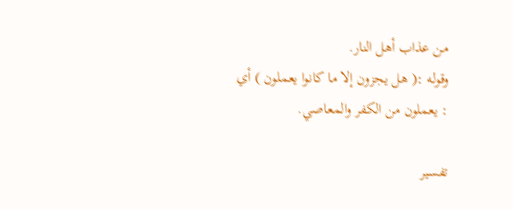من عذاب أهل النار.
وقوله :( هل يجزون إلا ما كانوا يعملون ) أي : يعملون من الكفر والمعاصي.

تفسير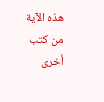هذه الآية من كتب أخرى